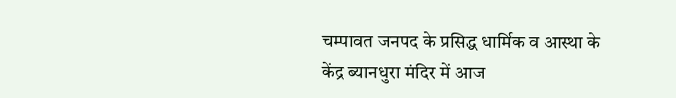चम्पावत जनपद के प्रसिद्ध धार्मिक व आस्था के केंद्र ब्यानधुरा मंदिर में आज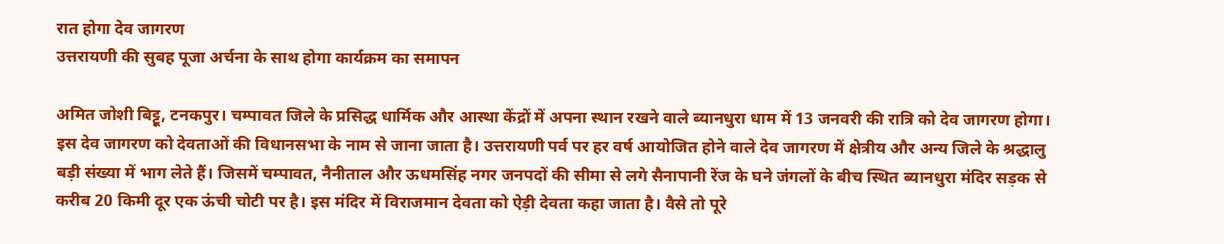रात होगा देव जागरण
उत्तरायणी की सुबह पूजा अर्चना के साथ होगा कार्यक्रम का समापन

अमित जोशी बिट्टू, टनकपुर। चम्पावत जिले के प्रसिद्ध धार्मिक और आस्था केंद्रों में अपना स्थान रखने वाले ब्यानधुरा धाम में 13 जनवरी की रात्रि को देव जागरण होगा। इस देव जागरण को देवताओं की विधानसभा के नाम से जाना जाता है। उत्तरायणी पर्व पर हर वर्ष आयोजित होने वाले देव जागरण में क्षेत्रीय और अन्य जिले के श्रद्धालु बड़ी संख्या में भाग लेते हैं। जिसमें चम्पावत, नैनीताल और ऊधमसिंह नगर जनपदों की सीमा से लगे सैनापानी रेंज के घने जंगलों के बीच स्थित ब्यानधुरा मंदिर सड़क से करीब 20 किमी दूर एक ऊंची चोटी पर है। इस मंदिर में विराजमान देवता को ऐड़ी देवता कहा जाता है। वैसे तो पूरे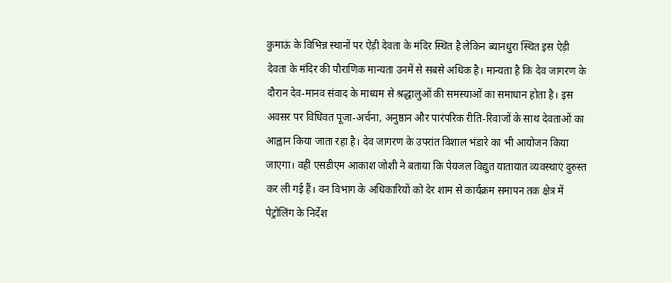कुमाऊं के विभिन्न स्थानों पर ऐड़ी देवता के मंदिर स्थित है लेकिन ब्यानधुरा स्थित इस ऐड़ी देवता के मंदिर की पौराणिक मान्यता उनमें से सबसे अधिक है। मान्यता है कि देव जागरण के दौरान देव-मानव संवाद के माध्यम से श्रद्धालुओं की समस्याओं का समाधान होता है। इस अवसर पर विधिवत पूजा-अर्चना, अनुष्ठान और पारंपरिक रीति-रिवाजों के साथ देवताओं का आह्वान किया जाता रहा है। देव जागरण के उपरांत विशाल भंडारे का भी आयोजन किया जाएगा। वहीं एसडीएम आकाश जोशी ने बताया कि पेयजल विद्युत यातायात व्यवस्थाएं दुरुस्त कर ली गई हैं। वन विभाग के अधिकारियों को देर शाम से कार्यक्रम समापन तक क्षेत्र में पेट्रोलिंग के निर्देश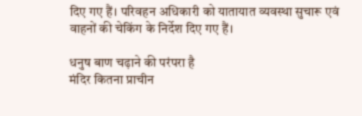दिए गए हैं। परिवहन अधिकारी को यातायात व्यवस्था सुचारू एवं वाहनों की चेकिंग के निर्देश दिए गए हैं।

धनुष बाण चढ़ाने की परंपरा है
मंदिर कितना प्राचीन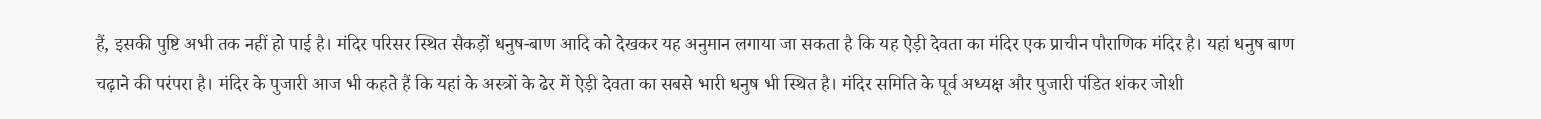हैं, इसकी पुष्टि अभी तक नहीं हो पाई है। मंदिर परिसर स्थित सैकड़ों धनुष-बाण आदि को देखकर यह अनुमान लगाया जा सकता है कि यह ऐड़ी देवता का मंदिर एक प्राचीन पौराणिक मंदिर है। यहां धनुष बाण चढ़ाने की परंपरा है। मंदिर के पुजारी आज भी कहते हैं कि यहां के अस्त्रों के ढेर में ऐड़ी देवता का सबसे भारी धनुष भी स्थित है। मंदिर समिति के पूर्व अध्यक्ष और पुजारी पंडित शंकर जोशी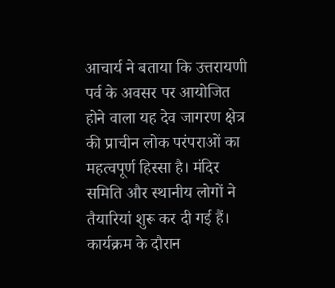आचार्य ने बताया कि उत्तरायणी पर्व के अवसर पर आयोजित होने वाला यह देव जागरण क्षेत्र की प्राचीन लोक परंपराओं का महत्वपूर्ण हिस्सा है। मंदिर समिति और स्थानीय लोगों ने तैयारियां शुरू कर दी गई हैं। कार्यक्रम के दौरान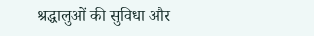श्रद्धालुओं की सुविधा और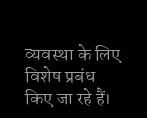व्यवस्था के लिए विशेष प्रबंध किए जा रहे हैं।